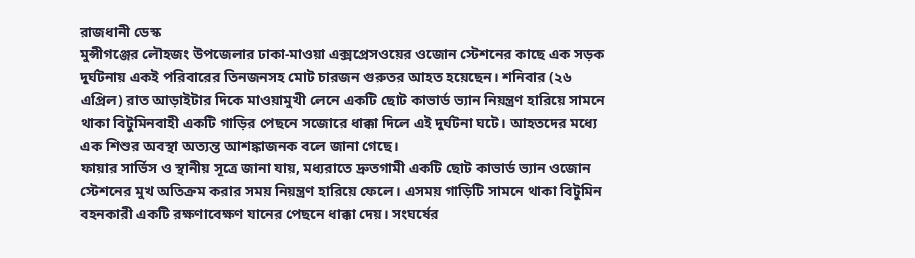রাজধানী ডেস্ক
মুন্সীগঞ্জের লৌহজং উপজেলার ঢাকা-মাওয়া এক্সপ্রেসওয়ের ওজোন স্টেশনের কাছে এক সড়ক দুর্ঘটনায় একই পরিবারের তিনজনসহ মোট চারজন গুরুতর আহত হয়েছেন। শনিবার (২৬ এপ্রিল) রাত আড়াইটার দিকে মাওয়ামুখী লেনে একটি ছোট কাভার্ড ভ্যান নিয়ন্ত্রণ হারিয়ে সামনে থাকা বিটুমিনবাহী একটি গাড়ির পেছনে সজোরে ধাক্কা দিলে এই দুর্ঘটনা ঘটে। আহতদের মধ্যে এক শিশুর অবস্থা অত্যন্ত আশঙ্কাজনক বলে জানা গেছে।
ফায়ার সার্ভিস ও স্থানীয় সূত্রে জানা যায়, মধ্যরাতে দ্রুতগামী একটি ছোট কাভার্ড ভ্যান ওজোন স্টেশনের মুখ অতিক্রম করার সময় নিয়ন্ত্রণ হারিয়ে ফেলে। এসময় গাড়িটি সামনে থাকা বিটুমিন বহনকারী একটি রক্ষণাবেক্ষণ যানের পেছনে ধাক্কা দেয়। সংঘর্ষের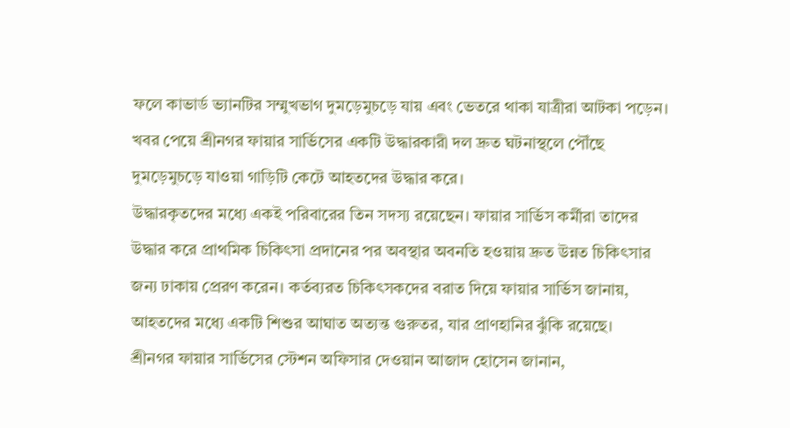ফলে কাভার্ড ভ্যানটির সম্মুখভাগ দুমড়েমুচড়ে যায় এবং ভেতরে থাকা যাত্রীরা আটকা পড়েন। খবর পেয়ে শ্রীনগর ফায়ার সার্ভিসের একটি উদ্ধারকারী দল দ্রুত ঘটনাস্থলে পৌঁছে দুমড়েমুচড়ে যাওয়া গাড়িটি কেটে আহতদের উদ্ধার করে।
উদ্ধারকৃতদের মধ্যে একই পরিবারের তিন সদস্য রয়েছেন। ফায়ার সার্ভিস কর্মীরা তাদের উদ্ধার করে প্রাথমিক চিকিৎসা প্রদানের পর অবস্থার অবনতি হওয়ায় দ্রুত উন্নত চিকিৎসার জন্য ঢাকায় প্রেরণ করেন। কর্তব্যরত চিকিৎসকদের বরাত দিয়ে ফায়ার সার্ভিস জানায়, আহতদের মধ্যে একটি শিশুর আঘাত অত্যন্ত গুরুতর, যার প্রাণহানির ঝুঁকি রয়েছে।
শ্রীনগর ফায়ার সার্ভিসের স্টেশন অফিসার দেওয়ান আজাদ হোসেন জানান,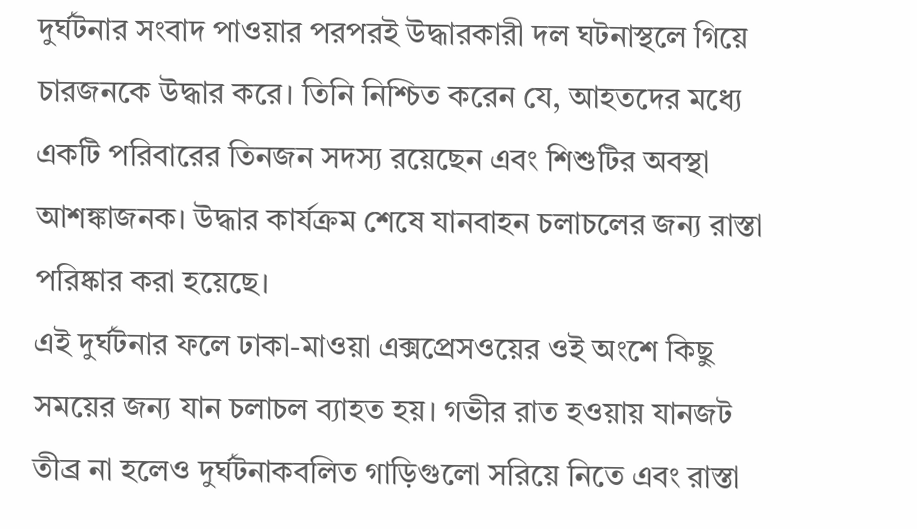দুর্ঘটনার সংবাদ পাওয়ার পরপরই উদ্ধারকারী দল ঘটনাস্থলে গিয়ে চারজনকে উদ্ধার করে। তিনি নিশ্চিত করেন যে, আহতদের মধ্যে একটি পরিবারের তিনজন সদস্য রয়েছেন এবং শিশুটির অবস্থা আশঙ্কাজনক। উদ্ধার কার্যক্রম শেষে যানবাহন চলাচলের জন্য রাস্তা পরিষ্কার করা হয়েছে।
এই দুর্ঘটনার ফলে ঢাকা-মাওয়া এক্সপ্রেসওয়ের ওই অংশে কিছু সময়ের জন্য যান চলাচল ব্যাহত হয়। গভীর রাত হওয়ায় যানজট তীব্র না হলেও দুর্ঘটনাকবলিত গাড়িগুলো সরিয়ে নিতে এবং রাস্তা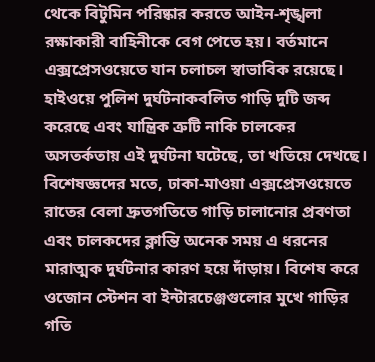থেকে বিটুমিন পরিষ্কার করতে আইন-শৃঙ্খলা রক্ষাকারী বাহিনীকে বেগ পেতে হয়। বর্তমানে এক্সপ্রেসওয়েতে যান চলাচল স্বাভাবিক রয়েছে। হাইওয়ে পুলিশ দুর্ঘটনাকবলিত গাড়ি দুটি জব্দ করেছে এবং যান্ত্রিক ত্রুটি নাকি চালকের অসতর্কতায় এই দুর্ঘটনা ঘটেছে, তা খতিয়ে দেখছে।
বিশেষজ্ঞদের মতে, ঢাকা-মাওয়া এক্সপ্রেসওয়েতে রাতের বেলা দ্রুতগতিতে গাড়ি চালানোর প্রবণতা এবং চালকদের ক্লান্তি অনেক সময় এ ধরনের মারাত্মক দুর্ঘটনার কারণ হয়ে দাঁড়ায়। বিশেষ করে ওজোন স্টেশন বা ইন্টারচেঞ্জগুলোর মুখে গাড়ির গতি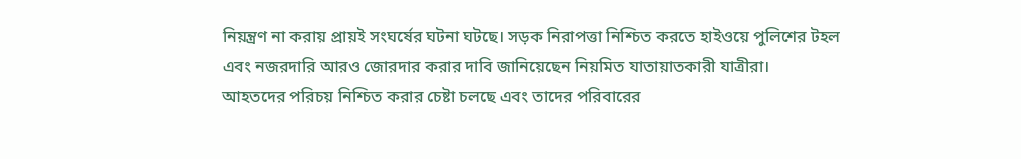নিয়ন্ত্রণ না করায় প্রায়ই সংঘর্ষের ঘটনা ঘটছে। সড়ক নিরাপত্তা নিশ্চিত করতে হাইওয়ে পুলিশের টহল এবং নজরদারি আরও জোরদার করার দাবি জানিয়েছেন নিয়মিত যাতায়াতকারী যাত্রীরা।
আহতদের পরিচয় নিশ্চিত করার চেষ্টা চলছে এবং তাদের পরিবারের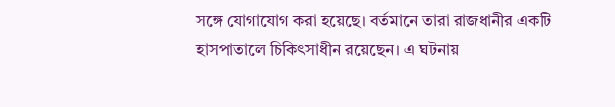সঙ্গে যোগাযোগ করা হয়েছে। বর্তমানে তারা রাজধানীর একটি হাসপাতালে চিকিৎসাধীন রয়েছেন। এ ঘটনায়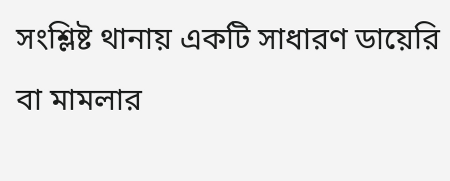সংশ্লিষ্ট থানায় একটি সাধারণ ডায়েরি বা মামলার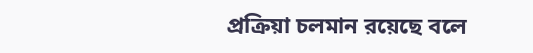প্রক্রিয়া চলমান রয়েছে বলে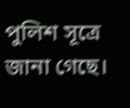পুলিশ সূত্রে জানা গেছে।